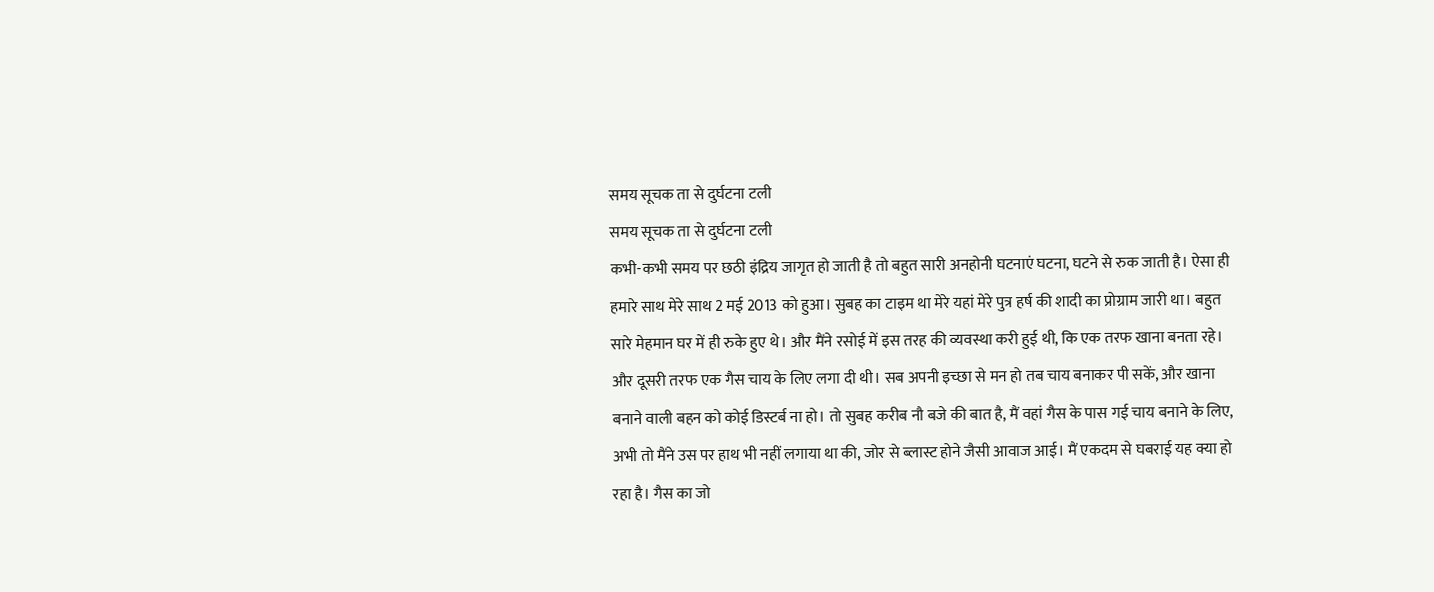समय सूचक ता से दुर्घटना टली
समय सूचक ता से दुर्घटना टली
कभी-कभी समय पर छठी इंद्रिय जागृत हो जाती है तो बहुत सारी अनहोनी घटनाएं घटना, घटने से रुक जाती है। ऐसा ही हमारे साथ मेरे साथ 2 मई 2013 को हुआ। सुबह का टाइम था मेरे यहां मेरे पुत्र हर्ष की शादी का प्रोग्राम जारी था। बहुत सारे मेहमान घर में ही रुके हुए थे। और मैंने रसोई में इस तरह की व्यवस्था करी हुई थी, कि एक तरफ खाना बनता रहे। और दूसरी तरफ एक गैस चाय के लिए लगा दी थी। सब अपनी इच्छा से मन हो तब चाय बनाकर पी सकें, और खाना बनाने वाली बहन को कोई डिस्टर्ब ना हो। तो सुबह करीब नौ बजे की बात है, मैं वहां गैस के पास गई चाय बनाने के लिए, अभी तो मैंने उस पर हाथ भी नहीं लगाया था की, जोर से ब्लास्ट होने जैसी आवाज आई। मैं एकदम से घबराई यह क्या हो रहा है। गैस का जो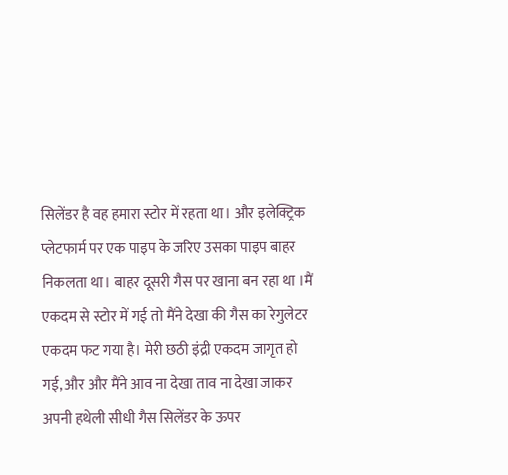सिलेंडर है वह हमारा स्टोर में रहता था। और इलेक्ट्रिक प्लेटफार्म पर एक पाइप के जरिए उसका पाइप बाहर निकलता था। बाहर दूसरी गैस पर खाना बन रहा था ।मैं एकदम से स्टोर में गई तो मैंने देखा की गैस का रेगुलेटर एकदम फट गया है। मेरी छठी इंद्री एकदम जागृत हो गई, और और मैंने आव ना देखा ताव ना देखा जाकर अपनी हथेली सीधी गैस सिलेंडर के ऊपर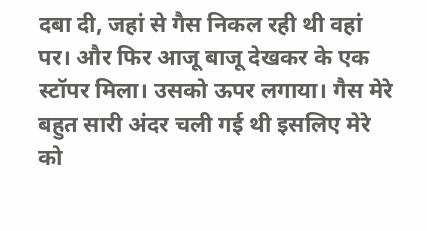दबा दी, जहां से गैस निकल रही थी वहां पर। और फिर आजू बाजू देखकर के एक स्टॉपर मिला। उसको ऊपर लगाया। गैस मेरे बहुत सारी अंदर चली गई थी इसलिए मेरे को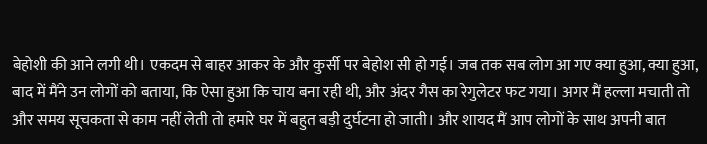बेहोशी की आने लगी थी। एकदम से बाहर आकर के और कुर्सी पर बेहोश सी हो गई। जब तक सब लोग आ गए क्या हुआ, क्या हुआ, बाद में मैंने उन लोगों को बताया, कि ऐसा हुआ कि चाय बना रही थी, और अंदर गैस का रेगुलेटर फट गया। अगर मैं हल्ला मचाती तो और समय सूचकता से काम नहीं लेती तो हमारे घर में बहुत बड़ी दुर्घटना हो जाती। और शायद मैं आप लोगों के साथ अपनी बात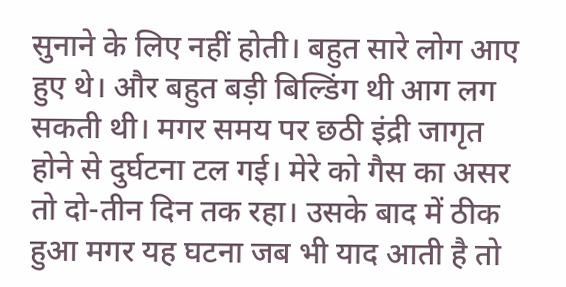सुनाने के लिए नहीं होती। बहुत सारे लोग आए हुए थे। और बहुत बड़ी बिल्डिंग थी आग लग सकती थी। मगर समय पर छठी इंद्री जागृत होने से दुर्घटना टल गई। मेरे को गैस का असर तो दो-तीन दिन तक रहा। उसके बाद में ठीक हुआ मगर यह घटना जब भी याद आती है तो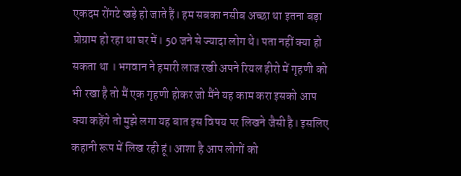एकदम रोंगटे खड़े हो जाते हैं। हम सबका नसीब अच्छा था इतना बड़ा प्रोग्राम हो रहा था घर में। 50 जने से ज्यादा लोग थे। पता नहीं क्या हो सकता था । भगवान ने हमारी लाज रखी अपने रियल हीरो में गृहणी को भी रखा है तो मैं एक गृहणी होकर जो मैंने यह काम करा इसको आप क्या कहेंगे तो मुझे लगा यह बात इस विषय पर लिखने जैसी है। इसलिए कहानी रूप में लिख रही हूं। आशा है आप लोगों को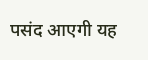पसंद आएगी यह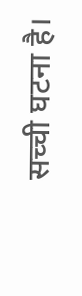सच्ची घटना है।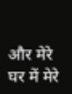और मेरे घर में मेरे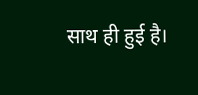साथ ही हुई है।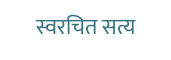स्वरचित सत्य